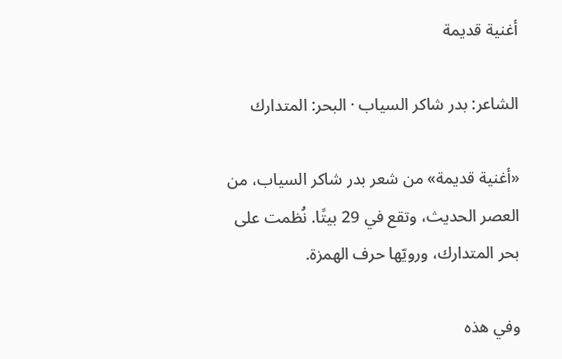أغنية قديمة

الشاعر: بدر شاكر السياب · البحر: المتدارك

«أغنية قديمة» من شعر بدر شاكر السياب، من العصر الحديث، وتقع في 29 بيتًا. نُظمت على بحر المتدارك، ورويّها حرف الهمزة.

وفي هذه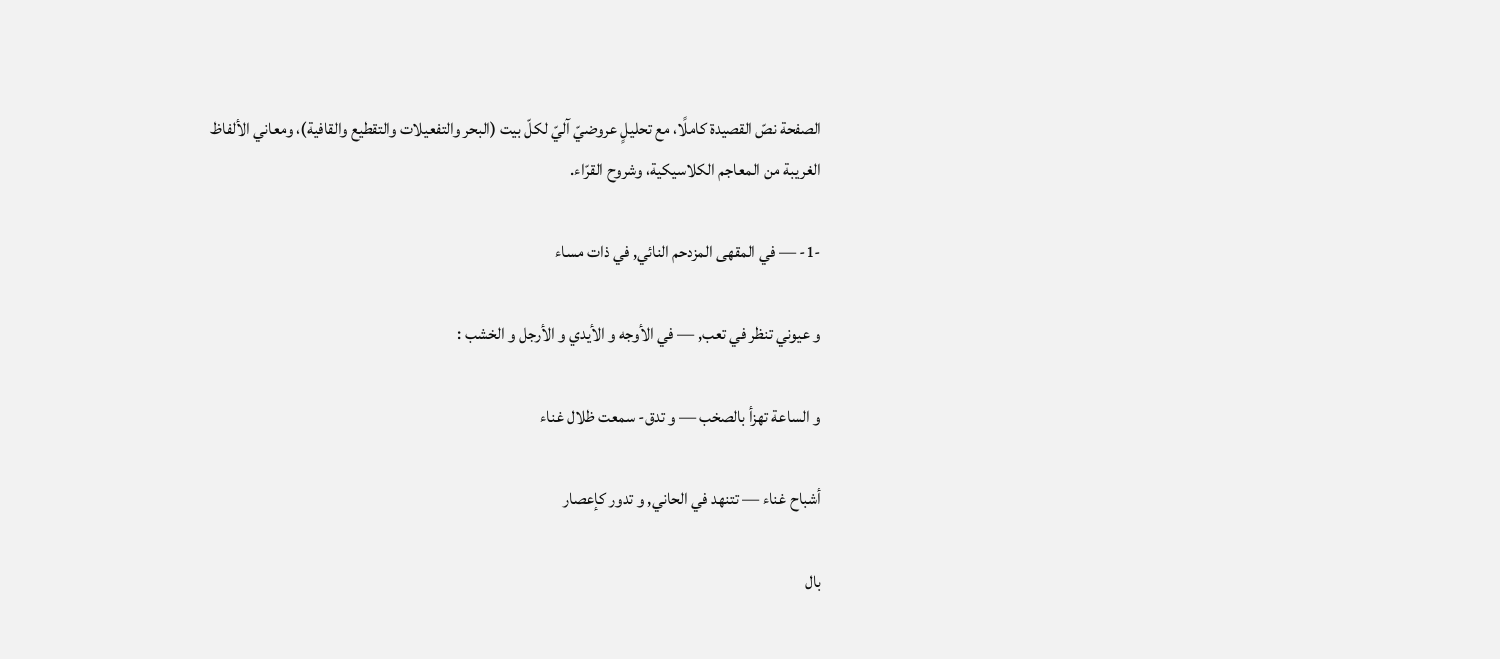الصفحة نصّ القصيدة كاملًا، مع تحليلٍ عروضيّ آليّ لكلّ بيت (البحر والتفعيلات والتقطيع والقافية)، ومعاني الألفاظ الغريبة من المعاجم الكلاسيكية، وشروح القرّاء.

-1- — في المقهى المزدحم النائي, في ذات مساء

و عيوني تنظر في تعب, — في الأوجه و الأيدي و الأرجل و الخشب :

و الساعة تهزأ بالصخب — و تدق- سمعت ظلال غناء

أشباح غناء — تتنهد في الحاني, و تدور كإعصار

بال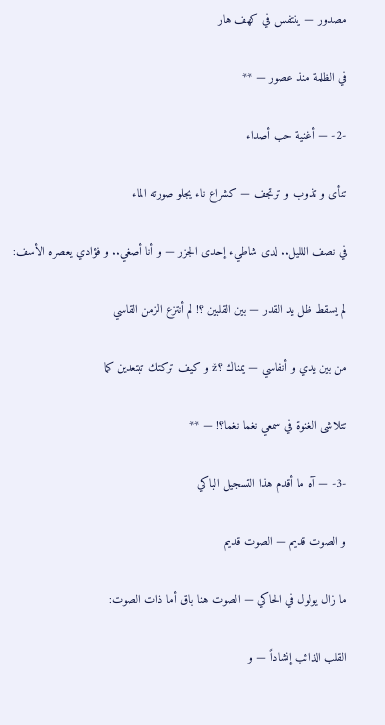مصدور — ينتفس في كهف هار

في الظلمة منذ عصور — **

-2- — أغنية حب أصداء

تنأى و تذوب و ترتجف — كشراع ناء يجلو صورته الماء

في نصف اللليل.. لدى شاطيء إحدى الجزر — و أنا أصغي.. و فؤادي يعصره الأسف:

لم يسقط ظل يد القدر — بين القلبين ؟! لم أنتزع الزمن القاسي

من بين يدي و أنفاسي — يمناك ؟ž و كيف تركتك تبتعدين كما

تتلاشى الغنوة في سمعي نغما نغما؟! — **

-3- — آه ما أقدم هذا التسجيل الباكي

و الصوت قديم — الصوت قديم

ما زال يولول في الحاكي — الصوت هنا باق أما ذات الصوت:

القلب الذائب إنشاداً — و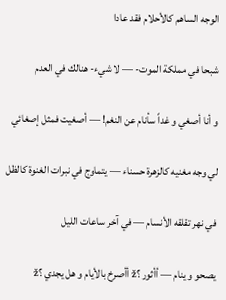الوجه الساهم كالأحلام فقد عادا

شبحا في مملكة الموت- — لا شيء- هنالك في العدم

و أنا أصغي و غداً سأنام عن النغم! — أصغيت فمثل إصغائي

لي وجه مغنيه كالزهرة حسناء — يتماوج في نبرات الغنوة كالظل

في نهر تقلقه الأنسام — في آخر ساعات الليل

يصحو و ينام — أأثور ؟ž أأصرخ بالأيام و هل يجدي ؟ž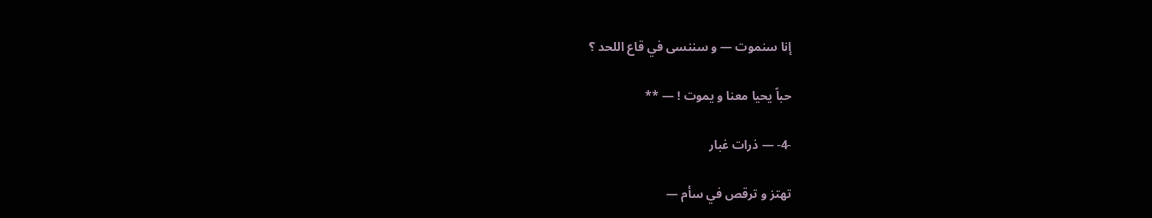إنا سنموت — و سننسى في قاع اللحد ؟

حباً يحيا معنا و يموت ! — **

-4- — ذرات غبار

تهتز و ترقص في سأم —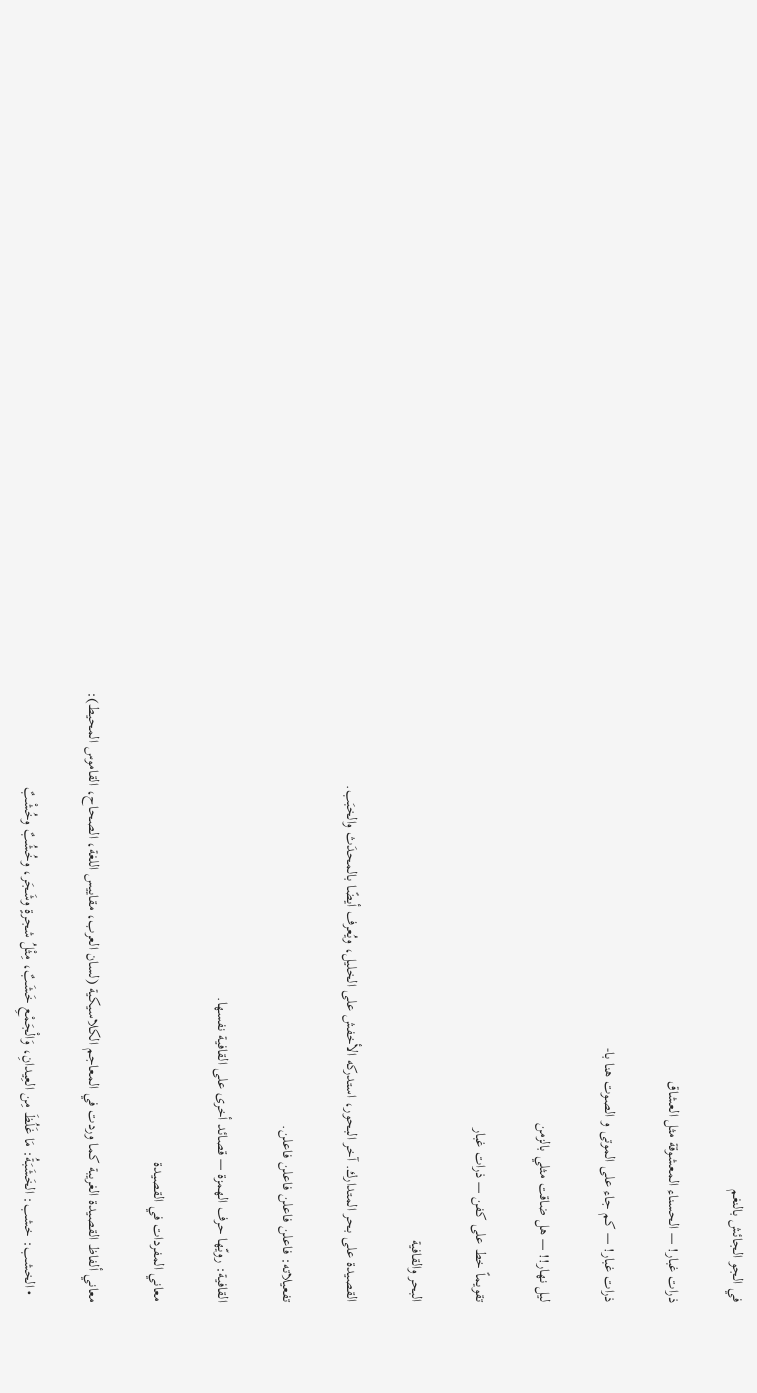في الجو الجائش بالنغم

ذرات غبار! — الحسناء المعشوقة مثل العشاق

ذرات غبار! — كم جاء على الموتى و الصوت هنا با-

ليل نهار!! — هل ضاقت مثلي بالزمن

تقويماً خط على كفن — ذرات غبار

البحر والقافية

القصيدة على بحر المتدارك. آخر البحور، استدركه الأخفش على الخليل، ويُعرف أيضًا بالمحدَث والخبَب.

تفعيلاته: فاعلن فاعلن فاعلن فاعلن.

القافية: رويّها حرف الهمزة — قصائد أخرى على القافية نفسها.

معاني المفردات في القصيدة

معاني ألفاظ القصيدة الغريبة كما وردت في المعاجم الكلاسيكية (لسان العرب، مقاييس اللغة، الصحاح، القاموس المحيط):

  • الخشب: خشب: الخَشَبَةُ: مَا غَلُظَ مِن العِيدانِ، وَالْجَمْعِ خَشَبٌ، مِثْلُ شجرةٍ وشَجَر، وخُشُبٌ وخُشْبٌ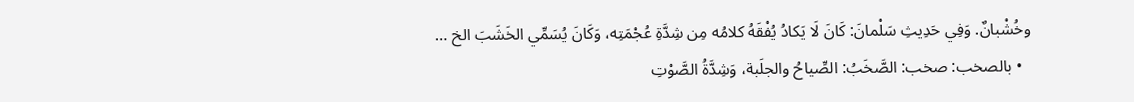وخُشْبانٌ. وَفِي حَدِيثِ سَلْمانَ: كَانَ لَا يَكادُ يُفْقَهُ كلامُه مِن شِدَّةِ عُجْمَتِه، وَكَانَ يُسَمِّي الخَشَبَ الخ …
  • بالصخب: صخب: الصَّخَبُ: الصِّياحُ والجلَبة، وَشِدَّةُ الصَّوْتِ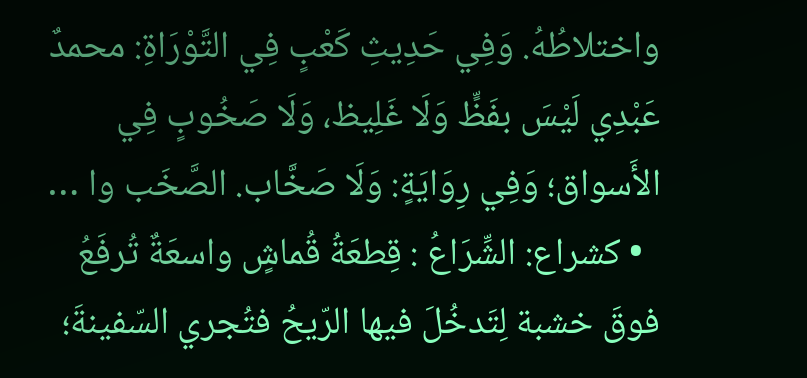واختلاطُهُ. وَفِي حَدِيثِ كَعْبٍ فِي التَّوْرَاةِ: محمدٌ عَبْدِي لَيْسَ بفَظٍّ وَلَا غَلِيظ، وَلَا صَخُوبٍ فِي الأَسواق؛ وَفِي رِوَايَةٍ: وَلَا صَخَّاب. الصَّخَب وا …
  • كشراع: الشِّرَاعُ : قِطعَةُ قُماشٍ واسعَةٌ تُرفَعُ فوقَ خشبة لِتَدخُلَ فيها الرّيحُ فتُجري السّفينةَ؛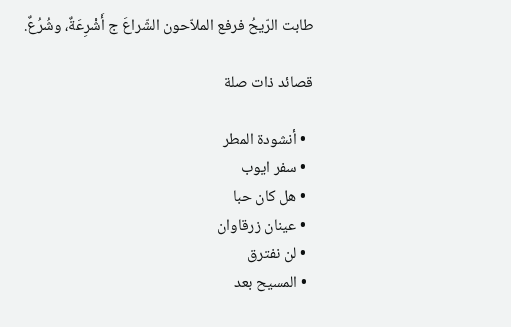طابت الرّيحُ فرفع الملاّحون الشّراعَ ج أَشْرِعَةٌ، وشُرُعٌ.

قصائد ذات صلة

  • أنشودة المطر
  • سفر ايوب
  • هل كان حبا
  • عينان زرقاوان
  • لن نفترق
  • المسيح بعد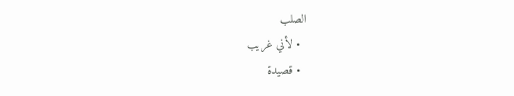الصلب
  • لأني غريب
  • قصيدة